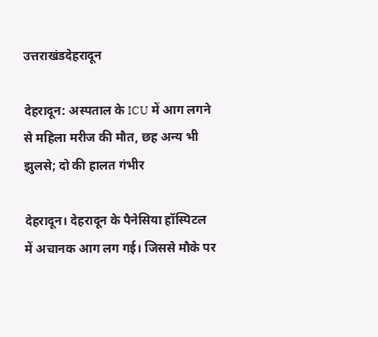उत्तराखंडदेहरादून

देहरादून: अस्पताल के ICU में आग लगने से महिला मरीज की मौत, छह अन्य भी झुलसे; दो की हालत गंभीर

देहरादून। देहरादून के पैनेसिया हॉस्पिटल में अचानक आग लग गई। जिससे मौके पर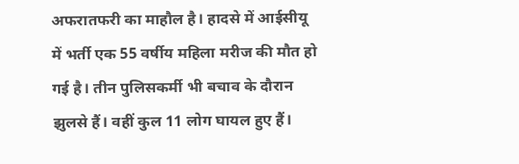अफरातफरी का माहौल है। हादसे में आईसीयू में भर्ती एक 55 वर्षीय महिला मरीज की मौत हो गई है। तीन पुलिसकर्मी भी बचाव के दौरान झुलसे हैं। वहीं कुल 11 लोग घायल हुए हैं।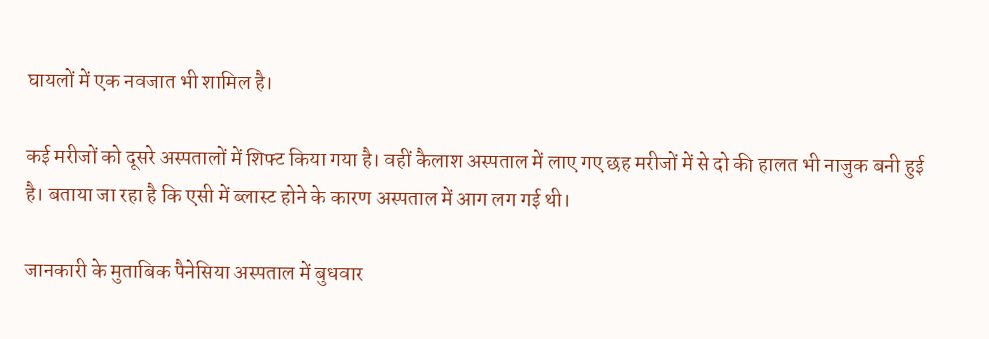घायलों में एक नवजात भी शामिल है।

कई मरीजों को दूसरे अस्पतालों में शिफ्ट किया गया है। वहीं कैलाश अस्पताल में लाए गए छह मरीजों में से दो की हालत भी नाजुक बनी हुई है। बताया जा रहा है कि एसी में ब्लास्ट होने के कारण अस्पताल में आग लग गई थी।

जानकारी के मुताबिक पैनेसिया अस्पताल में बुधवार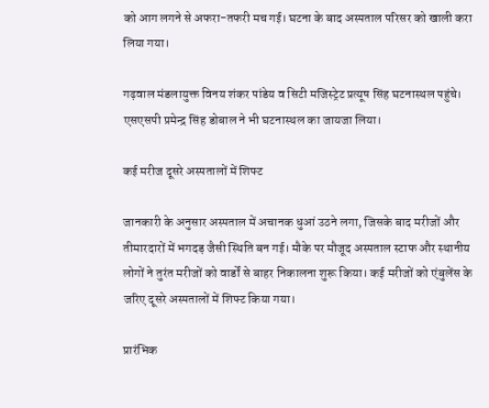को आग लगने से अफरा-तफरी मच गई। घटना के बाद अस्पताल परिसर को खाली करा लिया गया।

गढ़वाल मंडलायुक्त विनय शंकर पांडेय व सिटी मजिस्ट्रेट प्रत्यूष सिंह घटनास्थल पहुंचे। एसएसपी प्रमेन्द्र सिंह डोबाल ने भी घटनास्थल का जायजा लिया।

कई मरीज दूसरे अस्पतालों में शिफ्ट

जानकारी के अनुसार अस्पताल में अचानक धुआं उठने लगा, जिसके बाद मरीजों और तीमारदारों में भगदड़ जैसी स्थिति बन गई। मौके पर मौजूद अस्पताल स्टाफ और स्थानीय लोगों ने तुरंत मरीजों को वार्डों से बाहर निकालना शुरू किया। कई मरीजों को एंबुलेंस के जरिए दूसरे अस्पतालों में शिफ्ट किया गया।

प्रारंभिक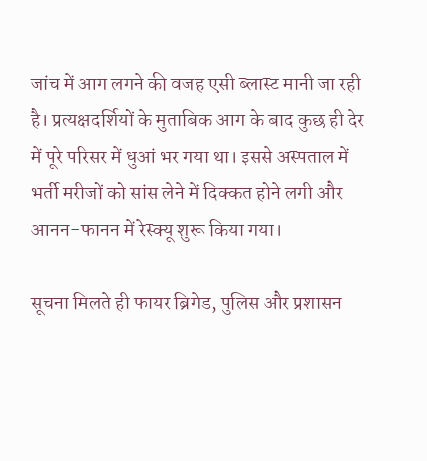जांच में आग लगने की वजह एसी ब्लास्ट मानी जा रही है। प्रत्यक्षदर्शियों के मुताबिक आग के बाद कुछ ही देर में पूरे परिसर में धुआं भर गया था। इससे अस्पताल में भर्ती मरीजों को सांस लेने में दिक्कत होने लगी और आनन-फानन में रेस्क्यू शुरू किया गया।

सूचना मिलते ही फायर ब्रिगेड, पुलिस और प्रशासन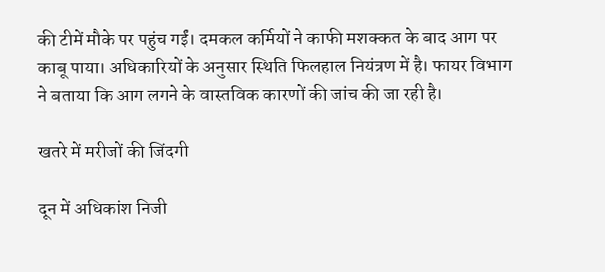की टीमें मौके पर पहुंच गईं। दमकल कर्मियों ने काफी मशक्कत के बाद आग पर काबू पाया। अधिकारियों के अनुसार स्थिति फिलहाल नियंत्रण में है। फायर विभाग ने बताया कि आग लगने के वास्तविक कारणों की जांच की जा रही है।

खतरे में मरीजों की जिंदगी

दून में अधिकांश निजी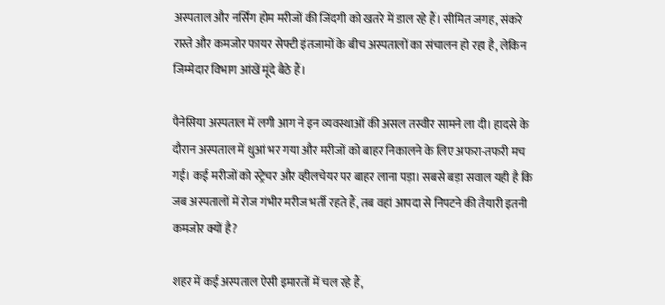अस्पताल और नर्सिंग होम मरीजों की जिंदगी को खतरे में डाल रहे हैं। सीमित जगह, संकरे रास्ते और कमजोर फायर सेफ्टी इंतजामों के बीच अस्पतालों का संचालन हो रहा है, लेकिन जिम्मेदार विभाग आंखें मूंदे बैठे हैं।

पैनेसिया अस्पताल में लगी आग ने इन व्यवस्थाओं की असल तस्वीर सामने ला दी। हादसे के दौरान अस्पताल में धुआं भर गया और मरीजों को बाहर निकालने के लिए अफरा-तफरी मच गई। कई मरीजों को स्ट्रेचर और व्हीलचेयर पर बाहर लाना पड़ा। सबसे बड़ा सवाल यही है कि जब अस्पतालों में रोज गंभीर मरीज भर्ती रहते हैं, तब वहां आपदा से निपटने की तैयारी इतनी कमजोर क्यों है?

शहर में कई अस्पताल ऐसी इमारतों में चल रहे हैं,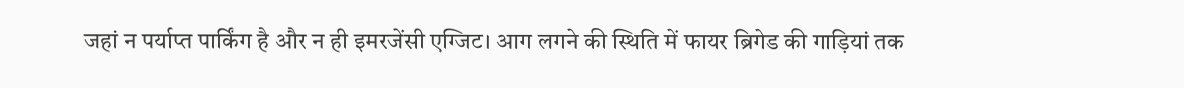जहां न पर्याप्त पार्किंग है और न ही इमरजेंसी एग्जिट। आग लगने की स्थिति में फायर ब्रिगेड की गाड़ियां तक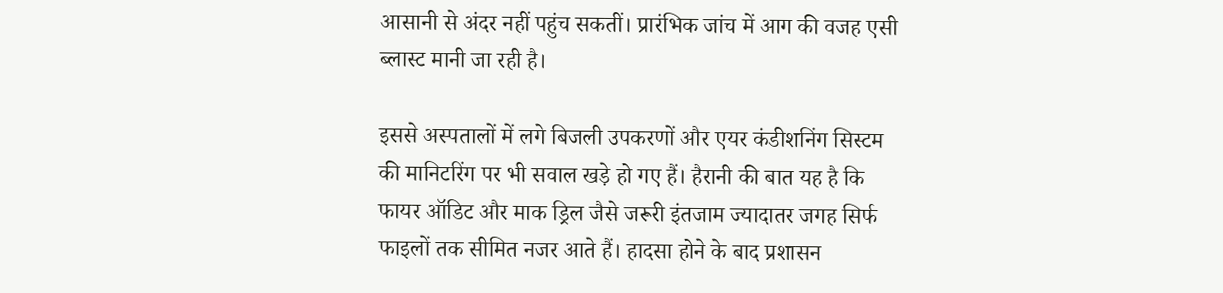आसानी से अंदर नहीं पहुंच सकतीं। प्रारंभिक जांच में आग की वजह एसी ब्लास्ट मानी जा रही है।

इससे अस्पतालों में लगे बिजली उपकरणों और एयर कंडीशनिंग सिस्टम की मानिटरिंग पर भी सवाल खड़े हो गए हैं। हैरानी की बात यह है कि फायर ऑडिट और माक ड्रिल जैसे जरूरी इंतजाम ज्यादातर जगह सिर्फ फाइलों तक सीमित नजर आते हैं। हादसा होने के बाद प्रशासन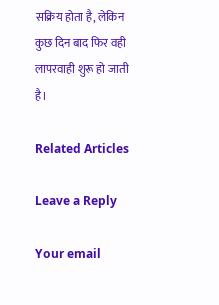सक्रिय होता है, लेकिन कुछ दिन बाद फिर वही लापरवाही शुरू हो जाती है।

Related Articles

Leave a Reply

Your email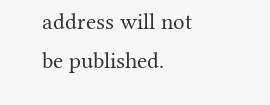address will not be published.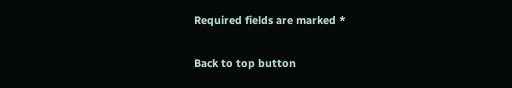Required fields are marked *

Back to top button